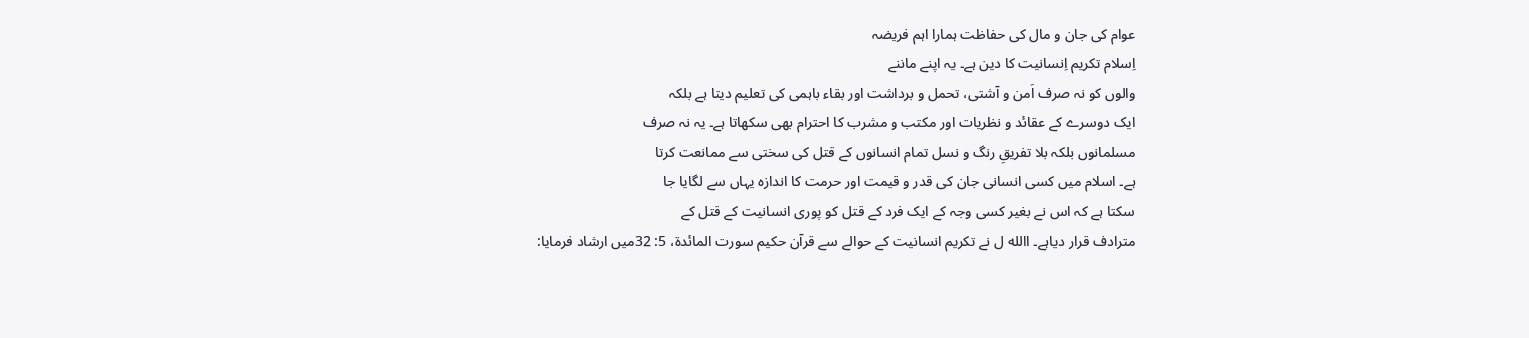عوام کی جان و مال کی حفاظت ہمارا اہم فریضہ
اِسلام تکریم اِنسانیت کا دین ہے۔ یہ اپنے ماننے
والوں کو نہ صرف اَمن و آشتی، تحمل و برداشت اور بقاء باہمی کی تعلیم دیتا ہے بلکہ
ایک دوسرے کے عقائد و نظریات اور مکتب و مشرب کا احترام بھی سکھاتا ہے۔ یہ نہ صرف
مسلمانوں بلکہ بلا تفریقِ رنگ و نسل تمام انسانوں کے قتل کی سختی سے ممانعت کرتا
ہے۔ اسلام میں کسی انسانی جان کی قدر و قیمت اور حرمت کا اندازہ یہاں سے لگایا جا
سکتا ہے کہ اس نے بغیر کسی وجہ کے ایک فرد کے قتل کو پوری انسانیت کے قتل کے
مترادف قرار دیاہے۔ االله ل نے تکریم انسانیت کے حوالے سے قرآن حکیم سورت المائدة، 5: 32میں ارشاد فرمایا: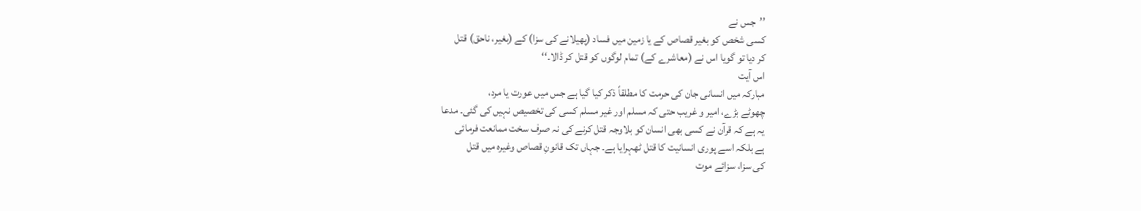’’جس نے
کسی شخص کو بغیر قصاص کے یا زمین میں فساد (پھیلانے کی سزا) کے (بغیر، ناحق) قتل
کر دیا تو گویا اس نے (معاشرے کے) تمام لوگوں کو قتل کر ڈالا۔‘‘
اس آیت
مبارکہ میں انسانی جان کی حرمت کا مطلقاً ذکر کیا گیا ہے جس میں عورت یا مرد،
چھوٹے بڑے، امیر و غریب حتی کہ مسلم اور غیر مسلم کسی کی تخصیص نہیں کی گئی۔ مدعا
یہ ہے کہ قرآن نے کسی بھی انسان کو بلاوجہ قتل کرنے کی نہ صرف سخت ممانعت فرمائی
ہے بلکہ اسے پوری انسانیت کا قتل ٹھہرایا ہے۔ جہاں تک قانونِ قصاص وغیرہ میں قتل
کی سزا، سزائے موت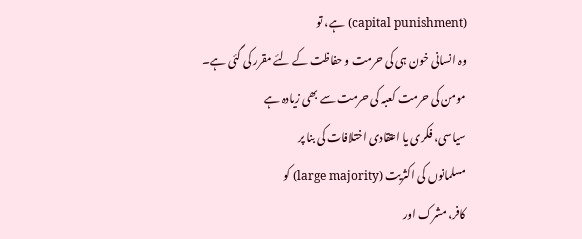(capital punishment) ہے، تو
وہ انسانی خون ہی کی حرمت و حفاظت کے لئے مقرر کی گئی ہے۔
مومن کی حرمت کعبہ کی حرمت سے بھی زیادہ ہے
سیاسی، فکری یا اعتقادی اختلافات کی بنا پر
مسلمانوں کی اکثریت (large majority) کو
کافر، مشرک اور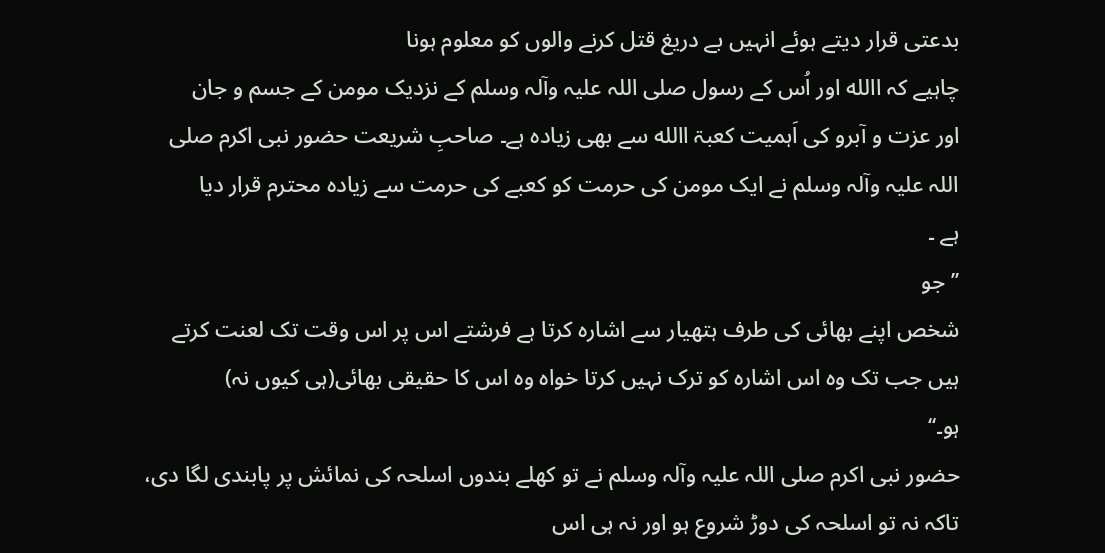بدعتی قرار دیتے ہوئے انہیں بے دریغ قتل کرنے والوں کو معلوم ہونا
چاہیے کہ االله اور اُس کے رسول صلی اللہ علیہ وآلہ وسلم کے نزدیک مومن کے جسم و جان
اور عزت و آبرو کی اَہمیت کعبۃ االله سے بھی زیادہ ہے۔ صاحبِ شریعت حضور نبی اکرم صلی
اللہ علیہ وآلہ وسلم نے ایک مومن کی حرمت کو کعبے کی حرمت سے زیادہ محترم قرار دیا
ہے ۔
’’جو
شخص اپنے بھائی کی طرف ہتھیار سے اشارہ کرتا ہے فرشتے اس پر اس وقت تک لعنت کرتے
ہیں جب تک وہ اس اشارہ کو ترک نہیں کرتا خواہ وہ اس کا حقیقی بھائی(ہی کیوں نہ)
ہو۔‘‘
حضور نبی اکرم صلی اللہ علیہ وآلہ وسلم نے تو کھلے بندوں اسلحہ کی نمائش پر پابندی لگا دی،
تاکہ نہ تو اسلحہ کی دوڑ شروع ہو اور نہ ہی اس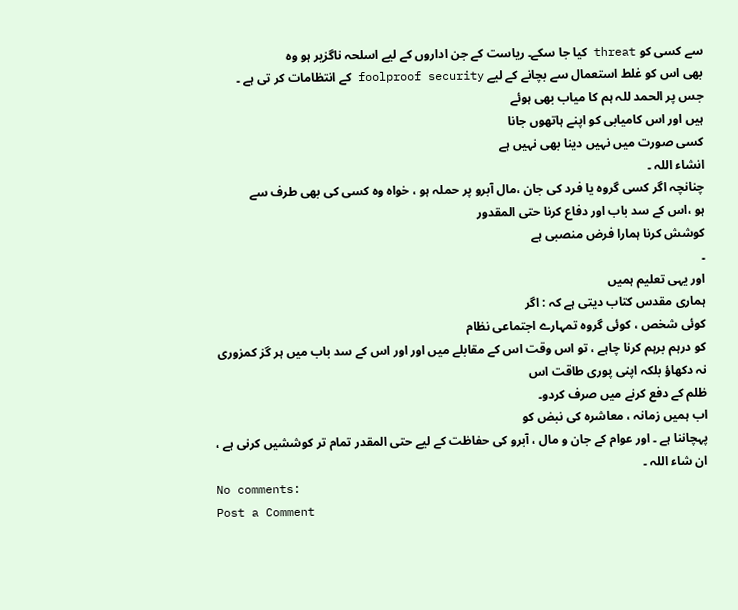سے کسی کو threat کیا جا سکے۔ ریاست کے جن اداروں کے لیے اسلحہ ناگزیر ہو وہ
بھی اس کو غلط استعمال سے بچانے کے لیے foolproof security کے انتظامات کر تی ہے ۔ جس پر الحمد للہ ہم کا میاب بھی ہوئے
ہیں اور اس کامیابی کو اپنے ہاتھوں جانا
کسی صورت میں نہیں دینا بھی نہیں ہے
انشاء اللہ ۔
چنانچہ اگر کسی گروہ یا فرد کی جان ،مال آبرو پر حملہ ہو ، خواہ وہ کسی کی بھی طرف سے
ہو ،اس کے سد باب اور دفاع کرنا حتی المقدور
کوشش کرنا ہمارا فرض منصبی ہے
۔
اور یہی تعلیم ہمیں
ہماری مقدس کتاب دیتی ہے کہ : اگر
کوئی شخص ، کوئی گروہ تمہارے اجتماعی نظام
کو درہم برہم کرنا چاہے ، تو اس وقت اس کے مقابلے میں اور اور اس کے سد باب میں ہر گز کمزوری
نہ دکھاؤ بلکہ اپنی پوری طاقت اس
ظلم کے دفع کرنے میں صرف کردو۔
اب ہمیں زمانہ ، معاشرہ کی نبض کو
پہچاننا ہے ۔ اور عوام کے جان و مال ، آبرو کی حفاظت کے لیے حتی المقدر تمام تر کوششیں کرنی ہے ، ان شاء اللہ ۔
No comments:
Post a Comment